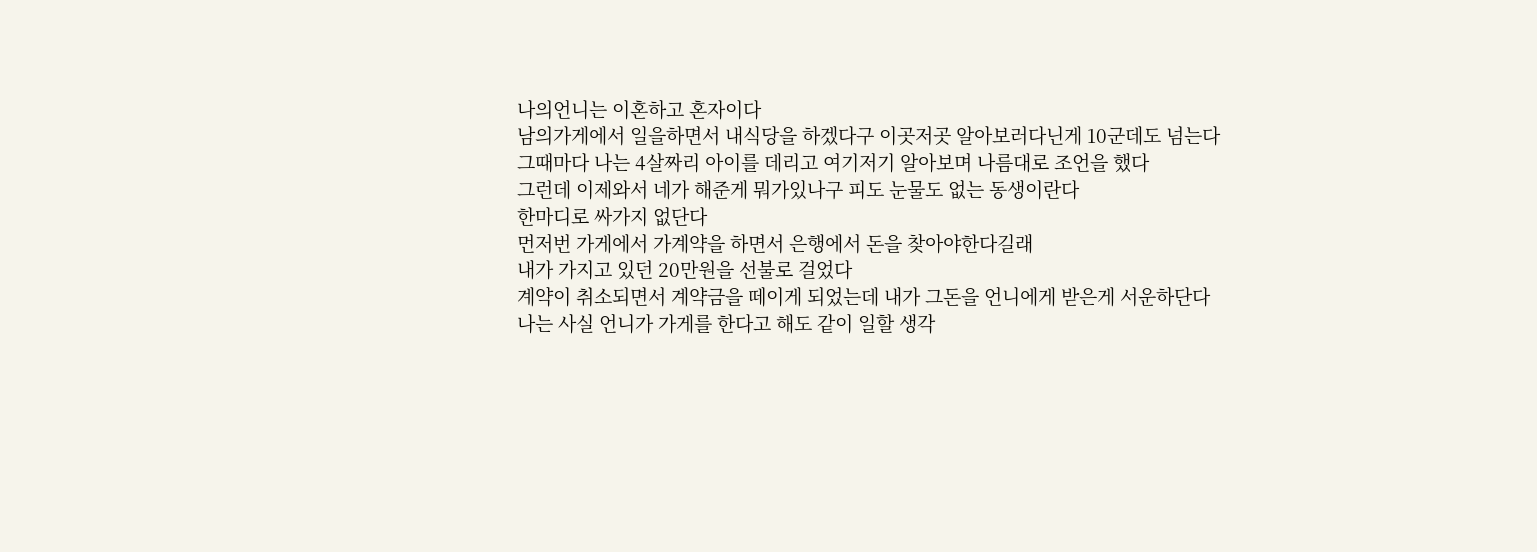나의언니는 이혼하고 혼자이다
남의가게에서 일을하면서 내식당을 하겠다구 이곳저곳 알아보러다닌게 10군데도 넘는다
그때마다 나는 4살짜리 아이를 데리고 여기저기 알아보며 나름대로 조언을 했다
그런데 이제와서 네가 해준게 뭐가있나구 피도 눈물도 없는 동생이란다
한마디로 싸가지 없단다
먼저번 가게에서 가계약을 하면서 은행에서 돈을 찾아야한다길래
내가 가지고 있던 20만원을 선불로 걸었다
계약이 취소되면서 계약금을 떼이게 되었는데 내가 그돈을 언니에게 받은게 서운하단다
나는 사실 언니가 가게를 한다고 해도 같이 일할 생각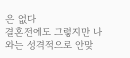은 없다
결혼전에도 그렇지만 나와는 성격적으로 안맞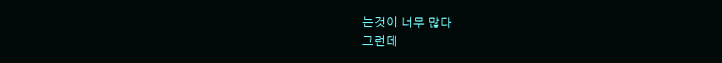는것이 너무 많다
그런데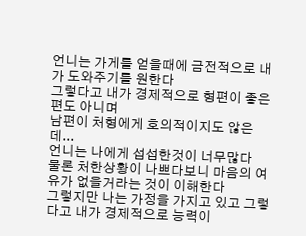언니는 가게를 얻을때에 금전적으로 내가 도와주기를 원한다
그렇다고 내가 경제적으로 형편이 좋은편도 아니며
남편이 처형에게 호의적이지도 않은데...
언니는 나에게 섭섭한것이 너무많다
물론 처한상황이 나쁘다보니 마음의 여유가 없을거라는 것이 이해한다
그렇지만 나는 가정을 가지고 있고 그렇다고 내가 경제적으로 능력이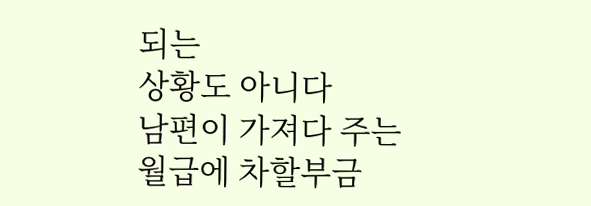되는
상황도 아니다
남편이 가져다 주는 월급에 차할부금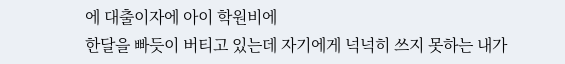에 대출이자에 아이 학원비에
한달을 빠듯이 버티고 있는데 자기에게 넉넉히 쓰지 못하는 내가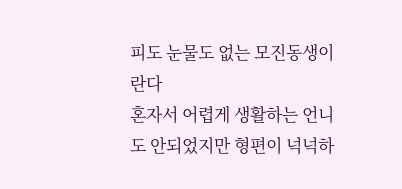피도 눈물도 없는 모진동생이란다
혼자서 어렵게 생활하는 언니도 안되었지만 형편이 넉넉하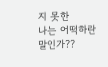지 못한
나는 어떡하란 말인가??